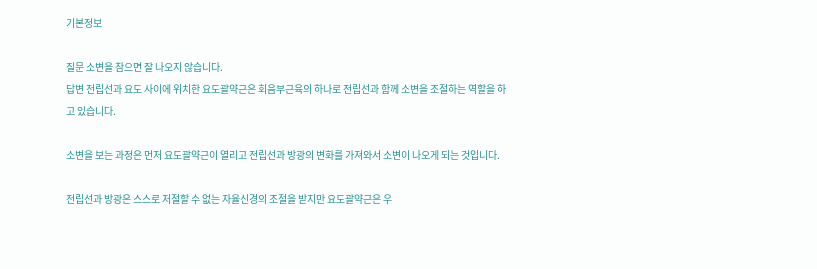기본정보

질문 소변을 참으면 잘 나오지 않습니다.
답변 전립선과 요도 사이에 위치한 요도괄약근은 회음부근육의 하나로 전립선과 함께 소변을 조절하는 역할을 하고 있습니다.

소변을 보는 과정은 먼저 요도괄약근이 열리고 전립선과 방광의 변화를 가져와서 소변이 나오게 되는 것입니다.

전립선과 방광은 스스로 저절할 수 없는 자율신경의 조절을 받지만 요도괄약근은 우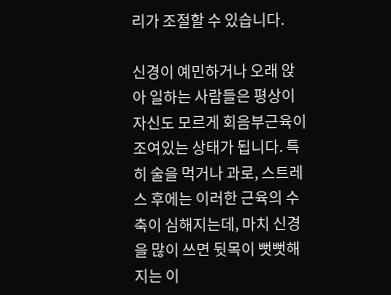리가 조절할 수 있습니다.

신경이 예민하거나 오래 앉아 일하는 사람들은 평상이 자신도 모르게 회음부근육이 조여있는 상태가 됩니다. 특히 술을 먹거나 과로, 스트레스 후에는 이러한 근육의 수축이 심해지는데, 마치 신경을 많이 쓰면 뒷목이 뻣뻣해지는 이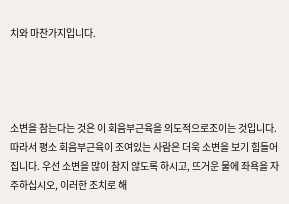치와 마찬가지입니다.




소변을 참는다는 것은 이 회음부근육을 의도적으로조이는 것입니다. 따라서 평소 회음부근육이 조여있는 사람은 더욱 소변을 보기 힘들어 집니다. 우선 소변을 많이 참지 않도록 하시고, 뜨거운 물에 좌욕을 자주하십시오, 이러한 조치로 해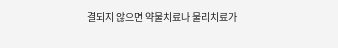결되지 않으면 약물치료나 물리치료가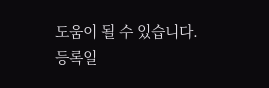도움이 될 수 있습니다.
등록일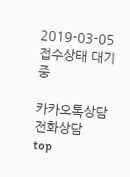2019-03-05
접수상태 대기중

카카오톡상담
전화상담
top